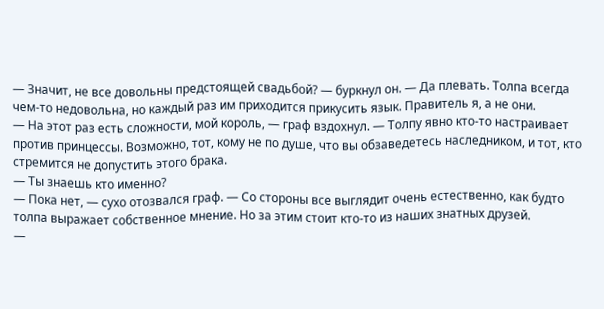— Значит, не все довольны предстоящей свадьбой? — буркнул он. — Да плевать. Толпа всегда чем-то недовольна, но каждый раз им приходится прикусить язык. Правитель я, а не они.
— На этот раз есть сложности, мой король, — граф вздохнул. — Толпу явно кто-то настраивает против принцессы. Возможно, тот, кому не по душе, что вы обзаведетесь наследником, и тот, кто стремится не допустить этого брака.
— Ты знаешь кто именно?
— Пока нет, — сухо отозвался граф. — Со стороны все выглядит очень естественно, как будто толпа выражает собственное мнение. Но за этим стоит кто-то из наших знатных друзей.
—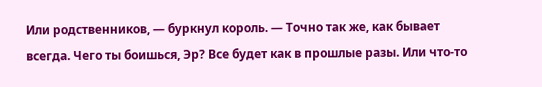Или родственников, — буркнул король. — Точно так же, как бывает всегда. Чего ты боишься, Эр? Все будет как в прошлые разы. Или что-то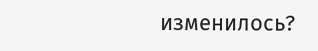изменилось?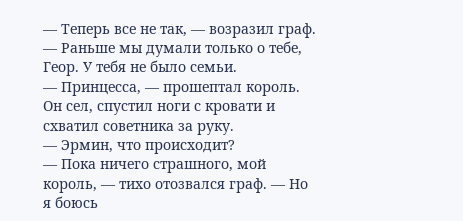— Теперь все не так, — возразил граф. — Раньше мы думали только о тебе, Геор. У тебя не было семьи.
— Принцесса, — прошептал король.
Он сел, спустил ноги с кровати и схватил советника за руку.
— Эрмин, что происходит?
— Пока ничего страшного, мой король, — тихо отозвался граф. — Но я боюсь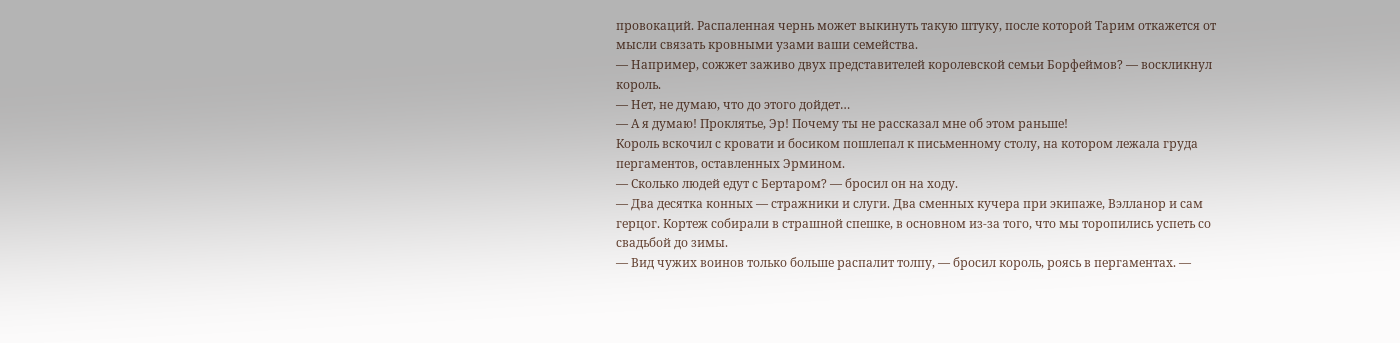провокаций. Распаленная чернь может выкинуть такую штуку, после которой Тарим откажется от мысли связать кровными узами ваши семейства.
— Например, сожжет заживо двух представителей королевской семьи Борфеймов? — воскликнул король.
— Нет, не думаю, что до этого дойдет…
— А я думаю! Проклятье, Эр! Почему ты не рассказал мне об этом раньше!
Король вскочил с кровати и босиком пошлепал к письменному столу, на котором лежала груда пергаментов, оставленных Эрмином.
— Сколько людей едут с Бертаром? — бросил он на ходу.
— Два десятка конных — стражники и слуги. Два сменных кучера при экипаже, Вэлланор и сам герцог. Кортеж собирали в страшной спешке, в основном из-за того, что мы торопились успеть со свадьбой до зимы.
— Вид чужих воинов только больше распалит толпу, — бросил король, роясь в пергаментах. —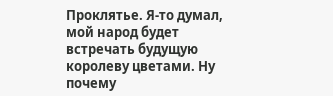Проклятье. Я-то думал, мой народ будет встречать будущую королеву цветами. Ну почему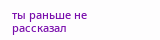ты раньше не рассказал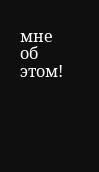мне об этом!